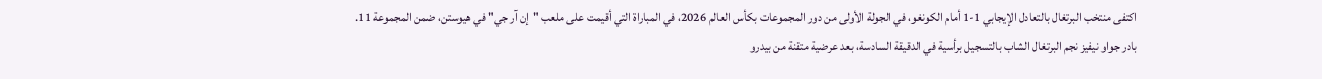اكتفى منتخب البرتغال بالتعادل الإيجابي 1-1 أمام الكونغو، في الجولة الأولى من دور المجموعات بكأس العالم 2026، في المباراة التي أقيمت على ملعب "إن آر جي" في هيوستن، ضمن المجموعة 11.
بادر جواو نيفيز نجم البرتغال الشاب بالتسجيل برأسية في الدقيقة السادسة، بعد عرضية متقنة من بيدرو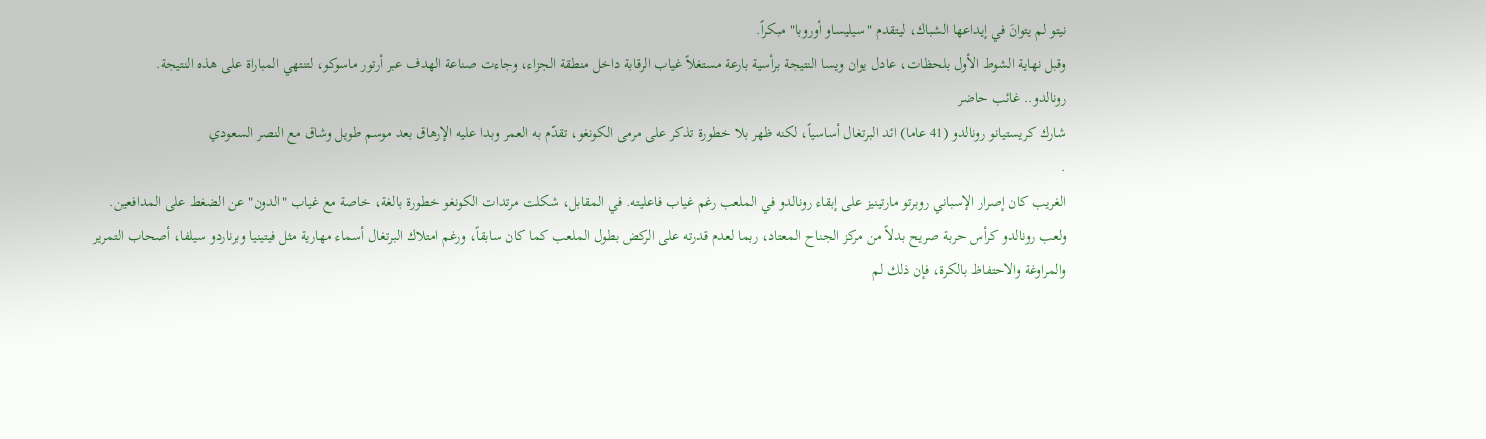نيتو لم يتوانَ في إيداعها الشباك، ليتقدم "سيليساو أوروبا" مبكراً.
وقبل نهاية الشوط الأول بلحظات، عادل يوان ويسا النتيجة برأسية بارعة مستغلاً غياب الرقابة داخل منطقة الجزاء، وجاءت صناعة الهدف عبر أرتور ماسوكو، لتنتهي المباراة على هذه النتيجة.
رونالدو.. غائب حاضر
شارك كريستيانو رونالدو (41 عاما) ائد البرتغال أساسياً، لكنه ظهر بلا خطورة تذكر على مرمى الكونغو، تقدّم به العمر وبدا عليه الإرهاق بعد موسم طويل وشاق مع النصر السعودي
.
الغريب كان إصرار الإسباني روبرتو مارتينيز على إبقاء رونالدو في الملعب رغم غياب فاعليته. في المقابل، شكلت مرتدات الكونغو خطورة بالغة، خاصة مع غياب "الدون" عن الضغط على المدافعين.
ولعب رونالدو كرأس حربة صريح بدلاً من مركز الجناح المعتاد، ربما لعدم قدرته على الركض بطول الملعب كما كان سابقاً، ورغم امتلاك البرتغال أسماء مهارية مثل فيتينيا وبرناردو سيلفا، أصحاب التمرير والمراوغة والاحتفاظ بالكرة، فإن ذلك لم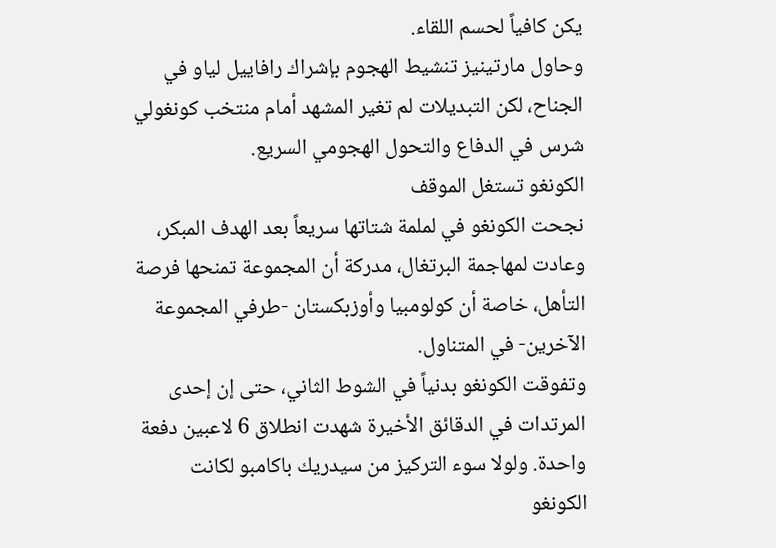يكن كافياً لحسم اللقاء.
وحاول مارتينيز تنشيط الهجوم بإشراك رافاييل لياو في الجناح، لكن التبديلات لم تغير المشهد أمام منتخب كونغولي شرس في الدفاع والتحول الهجومي السريع.
الكونغو تستغل الموقف
نجحت الكونغو في لملمة شتاتها سريعاً بعد الهدف المبكر، وعادت لمهاجمة البرتغال، مدركة أن المجموعة تمنحها فرصة التأهل، خاصة أن كولومبيا وأوزبكستان -طرفي المجموعة الآخرين- في المتناول.
وتفوقت الكونغو بدنياً في الشوط الثاني، حتى إن إحدى المرتدات في الدقائق الأخيرة شهدت انطلاق 6 لاعبين دفعة واحدة. ولولا سوء التركيز من سيدريك باكامبو لكانت الكونغو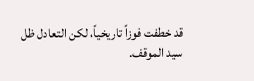قد خطفت فوزاً تاريخياً، لكن التعادل ظل سيد الموقف.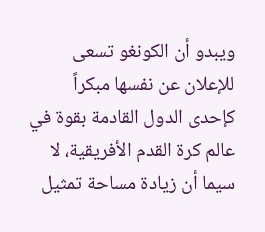ويبدو أن الكونغو تسعى للإعلان عن نفسها مبكراً كإحدى الدول القادمة بقوة في عالم كرة القدم الأفريقية، لا سيما أن زيادة مساحة تمثيل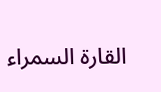القارة السمراء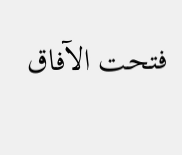فتحت الآفاق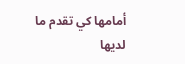أمامها كي تقدم ما لديها